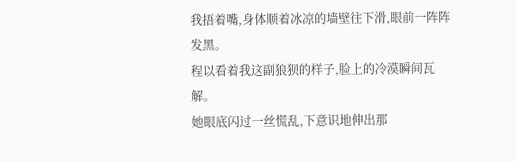我捂着嘴,身体顺着冰凉的墙壁往下滑,眼前一阵阵发黑。
程以看着我这副狼狈的样子,脸上的冷漠瞬间瓦解。
她眼底闪过一丝慌乱,下意识地伸出那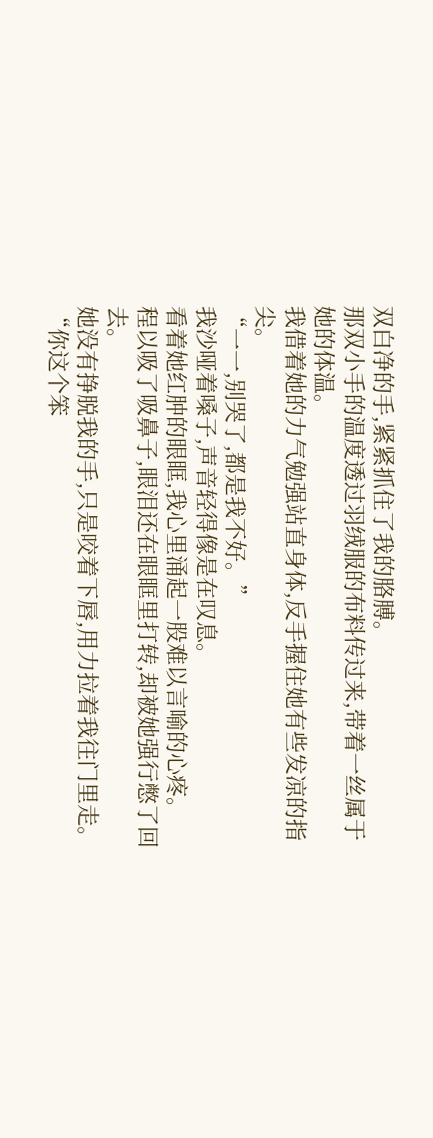双白净的手,紧紧抓住了我的胳膊。
那双小手的温度透过羽绒服的布料传过来,带着一丝属于她的体温。
我借着她的力气勉强站直身体,反手握住她有些发凉的指尖。
“一一,别哭了,都是我不好。”
我沙哑着嗓子,声音轻得像是在叹息。
看着她红肿的眼眶,我心里涌起一股难以言喻的心疼。
程以吸了吸鼻子,眼泪还在眼眶里打转,却被她强行憋了回去。
她没有挣脱我的手,只是咬着下唇,用力拉着我往门里走。
“你这个笨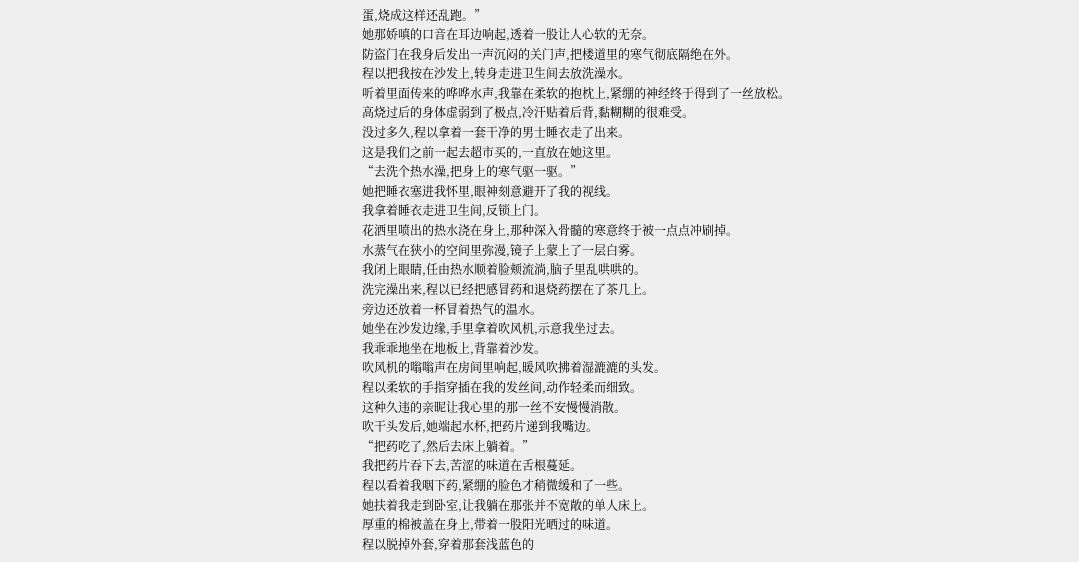蛋,烧成这样还乱跑。”
她那娇嗔的口音在耳边响起,透着一股让人心软的无奈。
防盗门在我身后发出一声沉闷的关门声,把楼道里的寒气彻底隔绝在外。
程以把我按在沙发上,转身走进卫生间去放洗澡水。
听着里面传来的哗哗水声,我靠在柔软的抱枕上,紧绷的神经终于得到了一丝放松。
高烧过后的身体虚弱到了极点,冷汗贴着后背,黏糊糊的很难受。
没过多久,程以拿着一套干净的男士睡衣走了出来。
这是我们之前一起去超市买的,一直放在她这里。
“去洗个热水澡,把身上的寒气驱一驱。”
她把睡衣塞进我怀里,眼神刻意避开了我的视线。
我拿着睡衣走进卫生间,反锁上门。
花洒里喷出的热水浇在身上,那种深入骨髓的寒意终于被一点点冲刷掉。
水蒸气在狭小的空间里弥漫,镜子上蒙上了一层白雾。
我闭上眼睛,任由热水顺着脸颊流淌,脑子里乱哄哄的。
洗完澡出来,程以已经把感冒药和退烧药摆在了茶几上。
旁边还放着一杯冒着热气的温水。
她坐在沙发边缘,手里拿着吹风机,示意我坐过去。
我乖乖地坐在地板上,背靠着沙发。
吹风机的嗡嗡声在房间里响起,暖风吹拂着湿漉漉的头发。
程以柔软的手指穿插在我的发丝间,动作轻柔而细致。
这种久违的亲昵让我心里的那一丝不安慢慢消散。
吹干头发后,她端起水杯,把药片递到我嘴边。
“把药吃了,然后去床上躺着。”
我把药片吞下去,苦涩的味道在舌根蔓延。
程以看着我咽下药,紧绷的脸色才稍微缓和了一些。
她扶着我走到卧室,让我躺在那张并不宽敞的单人床上。
厚重的棉被盖在身上,带着一股阳光晒过的味道。
程以脱掉外套,穿着那套浅蓝色的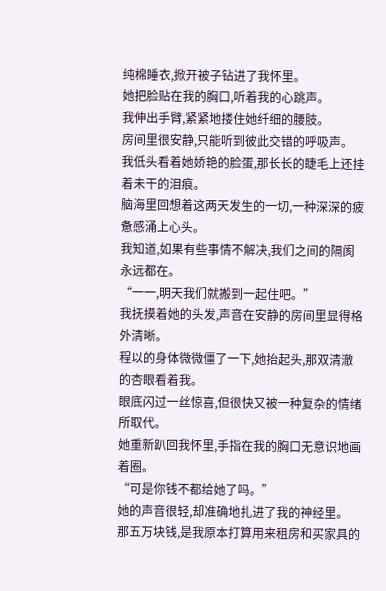纯棉睡衣,掀开被子钻进了我怀里。
她把脸贴在我的胸口,听着我的心跳声。
我伸出手臂,紧紧地搂住她纤细的腰肢。
房间里很安静,只能听到彼此交错的呼吸声。
我低头看着她娇艳的脸蛋,那长长的睫毛上还挂着未干的泪痕。
脑海里回想着这两天发生的一切,一种深深的疲惫感涌上心头。
我知道,如果有些事情不解决,我们之间的隔阂永远都在。
“一一,明天我们就搬到一起住吧。”
我抚摸着她的头发,声音在安静的房间里显得格外清晰。
程以的身体微微僵了一下,她抬起头,那双清澈的杏眼看着我。
眼底闪过一丝惊喜,但很快又被一种复杂的情绪所取代。
她重新趴回我怀里,手指在我的胸口无意识地画着圈。
“可是你钱不都给她了吗。”
她的声音很轻,却准确地扎进了我的神经里。
那五万块钱,是我原本打算用来租房和买家具的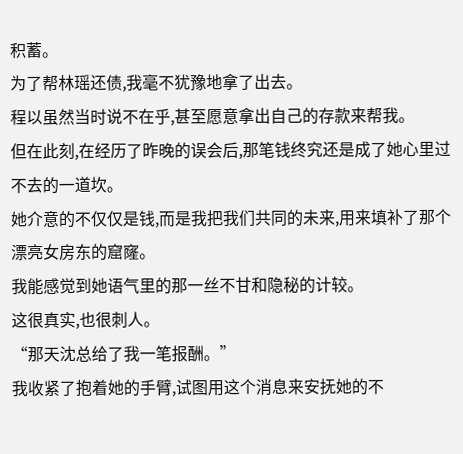积蓄。
为了帮林瑶还债,我毫不犹豫地拿了出去。
程以虽然当时说不在乎,甚至愿意拿出自己的存款来帮我。
但在此刻,在经历了昨晚的误会后,那笔钱终究还是成了她心里过不去的一道坎。
她介意的不仅仅是钱,而是我把我们共同的未来,用来填补了那个漂亮女房东的窟窿。
我能感觉到她语气里的那一丝不甘和隐秘的计较。
这很真实,也很刺人。
“那天沈总给了我一笔报酬。”
我收紧了抱着她的手臂,试图用这个消息来安抚她的不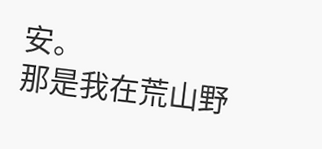安。
那是我在荒山野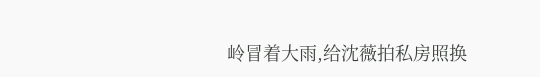岭冒着大雨,给沈薇拍私房照换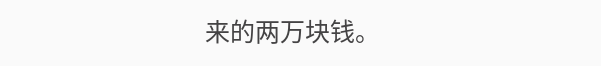来的两万块钱。